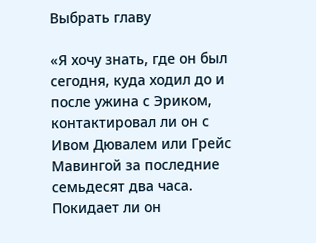Выбрать главу

«Я хочу знать, где он был сегодня, куда ходил до и после ужина с Эриком, контактировал ли он с Ивом Дювалем или Грейс Мавингой за последние семьдесят два часа. Покидает ли он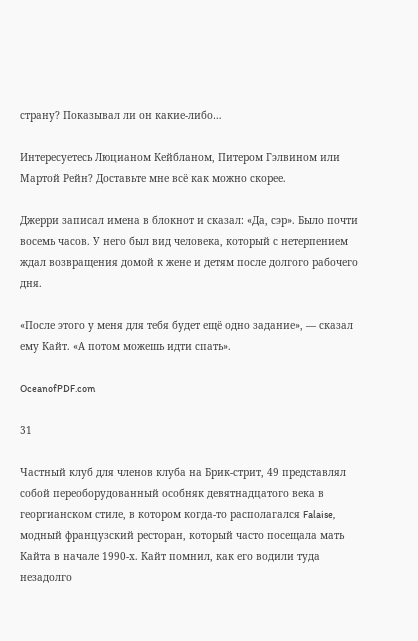страну? Показывал ли он какие-либо…

Интересуетесь Люцианом Кейбланом, Питером Гэлвином или Мартой Рейн? Доставьте мне всё как можно скорее.

Джерри записал имена в блокнот и сказал: «Да, сэр». Было почти восемь часов. У него был вид человека, который с нетерпением ждал возвращения домой к жене и детям после долгого рабочего дня.

«После этого у меня для тебя будет ещё одно задание», — сказал ему Кайт. «А потом можешь идти спать».

OceanofPDF.com

31

Частный клуб для членов клуба на Брик-стрит, 49 представлял собой переоборудованный особняк девятнадцатого века в георгианском стиле, в котором когда-то располагался Falaise, модный французский ресторан, который часто посещала мать Кайта в начале 1990-х. Кайт помнил, как его водили туда незадолго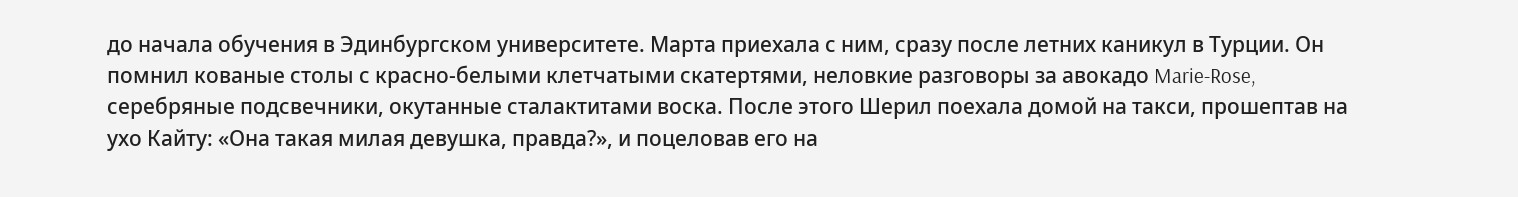до начала обучения в Эдинбургском университете. Марта приехала с ним, сразу после летних каникул в Турции. Он помнил кованые столы с красно-белыми клетчатыми скатертями, неловкие разговоры за авокадо Marie-Rose, серебряные подсвечники, окутанные сталактитами воска. После этого Шерил поехала домой на такси, прошептав на ухо Кайту: «Она такая милая девушка, правда?», и поцеловав его на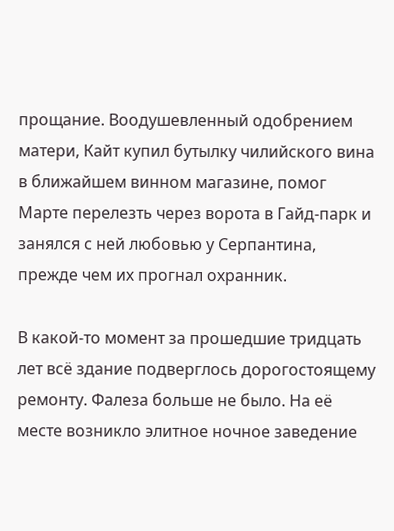прощание. Воодушевленный одобрением матери, Кайт купил бутылку чилийского вина в ближайшем винном магазине, помог Марте перелезть через ворота в Гайд-парк и занялся с ней любовью у Серпантина, прежде чем их прогнал охранник.

В какой-то момент за прошедшие тридцать лет всё здание подверглось дорогостоящему ремонту. Фалеза больше не было. На её месте возникло элитное ночное заведение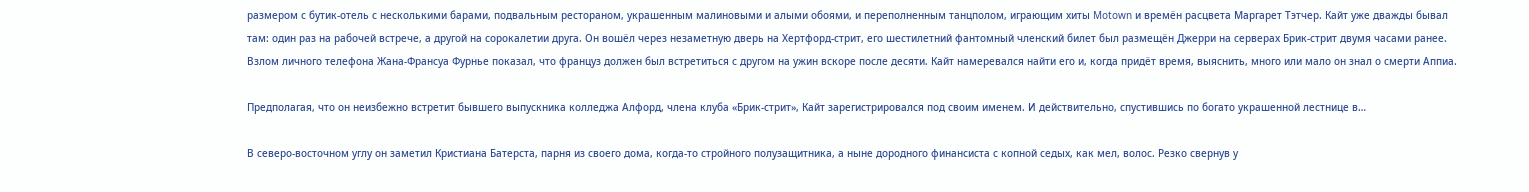размером с бутик-отель с несколькими барами, подвальным рестораном, украшенным малиновыми и алыми обоями, и переполненным танцполом, играющим хиты Motown и времён расцвета Маргарет Тэтчер. Кайт уже дважды бывал там: один раз на рабочей встрече, а другой на сорокалетии друга. Он вошёл через незаметную дверь на Хертфорд-стрит, его шестилетний фантомный членский билет был размещён Джерри на серверах Брик-стрит двумя часами ранее. Взлом личного телефона Жана-Франсуа Фурнье показал, что француз должен был встретиться с другом на ужин вскоре после десяти. Кайт намеревался найти его и, когда придёт время, выяснить, много или мало он знал о смерти Аппиа.

Предполагая, что он неизбежно встретит бывшего выпускника колледжа Алфорд, члена клуба «Брик-стрит», Кайт зарегистрировался под своим именем. И действительно, спустившись по богато украшенной лестнице в…

В северо-восточном углу он заметил Кристиана Батерста, парня из своего дома, когда-то стройного полузащитника, а ныне дородного финансиста с копной седых, как мел, волос. Резко свернув у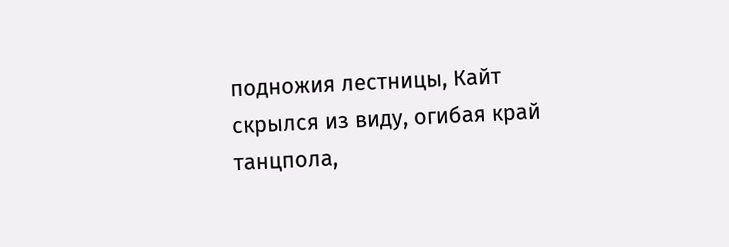подножия лестницы, Кайт скрылся из виду, огибая край танцпола,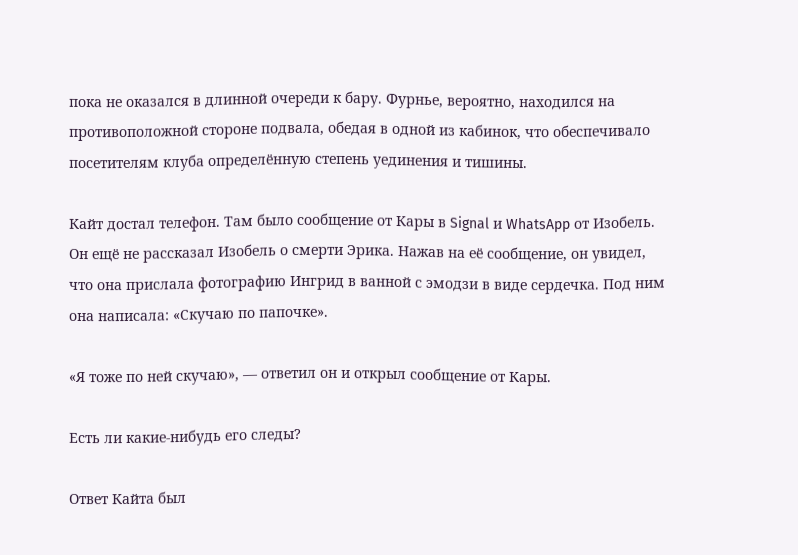пока не оказался в длинной очереди к бару. Фурнье, вероятно, находился на противоположной стороне подвала, обедая в одной из кабинок, что обеспечивало посетителям клуба определённую степень уединения и тишины.

Кайт достал телефон. Там было сообщение от Кары в Signal и WhatsApp от Изобель. Он ещё не рассказал Изобель о смерти Эрика. Нажав на её сообщение, он увидел, что она прислала фотографию Ингрид в ванной с эмодзи в виде сердечка. Под ним она написала: «Скучаю по папочке».

«Я тоже по ней скучаю», — ответил он и открыл сообщение от Кары.

Есть ли какие-нибудь его следы?

Ответ Кайта был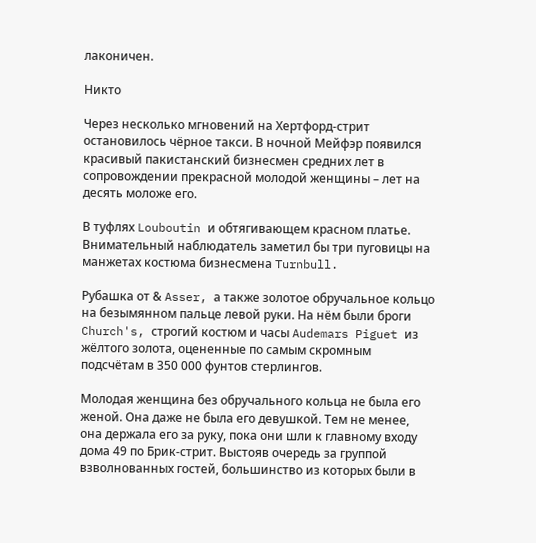лаконичен.

Никто

Через несколько мгновений на Хертфорд-стрит остановилось чёрное такси. В ночной Мейфэр появился красивый пакистанский бизнесмен средних лет в сопровождении прекрасной молодой женщины – лет на десять моложе его.

В туфлях Louboutin и обтягивающем красном платье. Внимательный наблюдатель заметил бы три пуговицы на манжетах костюма бизнесмена Turnbull.

Рубашка от & Asser, а также золотое обручальное кольцо на безымянном пальце левой руки. На нём были броги Church's, строгий костюм и часы Audemars Piguet из жёлтого золота, оцененные по самым скромным подсчётам в 350 000 фунтов стерлингов.

Молодая женщина без обручального кольца не была его женой. Она даже не была его девушкой. Тем не менее, она держала его за руку, пока они шли к главному входу дома 49 по Брик-стрит. Выстояв очередь за группой взволнованных гостей, большинство из которых были в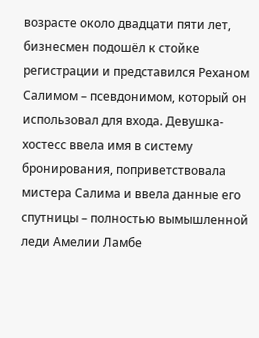возрасте около двадцати пяти лет, бизнесмен подошёл к стойке регистрации и представился Реханом Салимом – псевдонимом, который он использовал для входа. Девушка-хостесс ввела имя в систему бронирования, поприветствовала мистера Салима и ввела данные его спутницы – полностью вымышленной леди Амелии Ламбе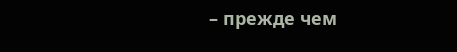– прежде чем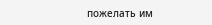пожелать им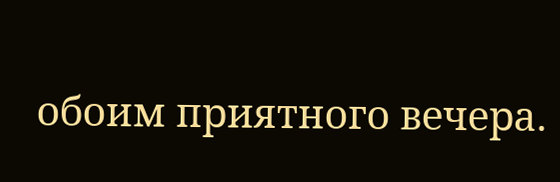обоим приятного вечера.